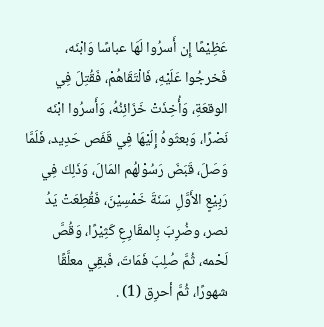عَظِيْمًا إِن أَسرُوا لَهَا عباسًا وَابْنَه، فَخرجُوا عَلَيْهِ، فَالْتَقَاهُمْ، فَقُتِلَ فِي الوقعَةِ، وَأُخِذَتْ خَزَائِنُهُ، وَأَسرُوا ابْنَه نَصْرًا، وَبعثَوهُ إِلَيْهَا فِي قَفَص حَدِيد، فَلَمَّا وَصَلَ، قَبَضَ رَسُوْلهُم المَالَ، وَذَلِكَ فِي رَبِيْعٍ الأَوَّلِ سَنَةَ خَمْسِيْنَ، فَقُطِعَتْ يَدُ نصر، وضُرِبَ بِالمقَارِعِ كَثِيْرًا، وَقُصَّ لَحْمه، ثُمَّ صُلِبَ فَمَاتَ، فَبقِي معلَّقًا شهورًا، ثُمَّ أحرِق (1) .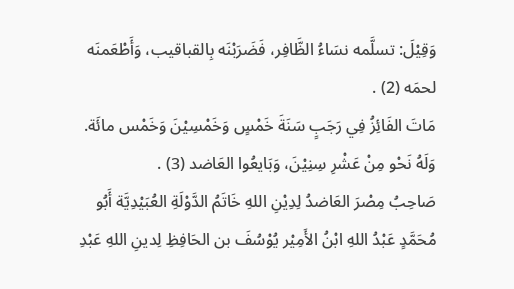وَقِيْلَ: تسلَّمه نسَاءُ الظَّافِر، فَضَرَبْنَه بِالقباقيب، وَأَطْعَمنَه لحمَه (2) .
مَاتَ الفَائِزُ فِي رَجَبٍ سَنَةَ خَمْسٍ وَخَمْسِيْنَ وَخَمْس مائَة.
وَلَهُ نَحْو مِنْ عَشْرِ سِنِيْنَ، وَبَايعُوا العَاضد (3) .
صَاحِبُ مِصْرَ العَاضدُ لِدِيْنِ اللهِ خَاتَمُ الدَّوْلَةِ العُبَيْدِيَّة أَبُو مُحَمَّدٍ عَبْدُ اللهِ ابْنُ الأَمِيْر يُوْسُفَ بن الحَافِظِ لِدينِ اللهِ عَبْدِ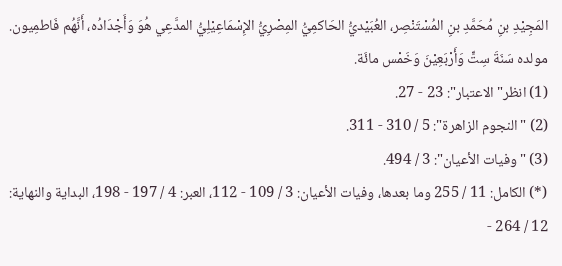المَجِيْدِ بنِ مُحَمَّدِ بنِ المُسْتَنْصِر، العُبَيْديُّ الحَاكمِيُّ المِصْرِيُّ الإِسْمَاعِيْلِيُّ المدَّعِي هُوَ وَأَجْدَادُه، أَنَّهُم فَاطمِيون.
مولده سَنَةَ سِتٍّ وَأَرْبَعِيْنَ وَخَمْس مائَة.
(1) انظر"الاعتبار": 23 - 27.
(2) "النجوم الزاهرة": 5 / 310 - 311.
(3) "وفيات الأعيان": 3 / 494.
(*) الكامل: 11 / 255 وما بعدها، وفيات الأعيان: 3 / 109 - 112، العبر: 4 / 197 - 198، البداية والنهاية: 12 / 264 -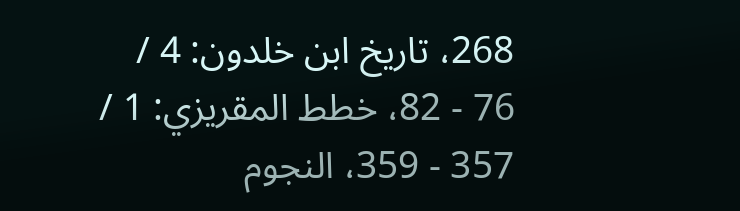268، تاريخ ابن خلدون: 4 / 76 - 82، خطط المقريزي: 1 / 357 - 359، النجوم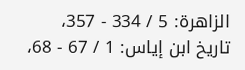الزاهرة: 5 / 334 - 357، تاريخ ابن إياس: 1 / 67 - 68،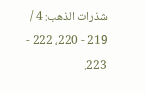شذرات الذهب: 4 / 219 - 220، 222 - 223.